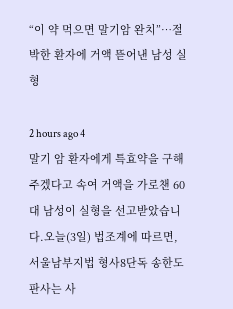“이 약 먹으면 말기암 완치”…절박한 환자에 거액 뜯어낸 남성 실형

2 hours ago 4
말기 암 환자에게 특효약을 구해주겠다고 속여 거액을 가로챈 60대 남성이 실형을 선고받았습니다.오늘(3일) 법조계에 따르면, 서울남부지법 형사8단독 송한도 판사는 사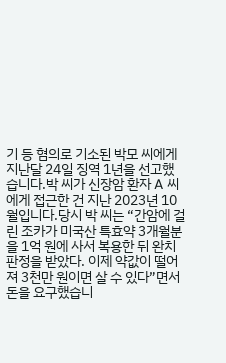기 등 혐의로 기소된 박모 씨에게 지난달 24일 징역 1년을 선고했습니다.박 씨가 신장암 환자 A 씨에게 접근한 건 지난 2023년 10월입니다.당시 박 씨는 “간암에 걸린 조카가 미국산 특효약 3개월분을 1억 원에 사서 복용한 뒤 완치 판정을 받았다. 이제 약값이 떨어져 3천만 원이면 살 수 있다”면서 돈을 요구했습니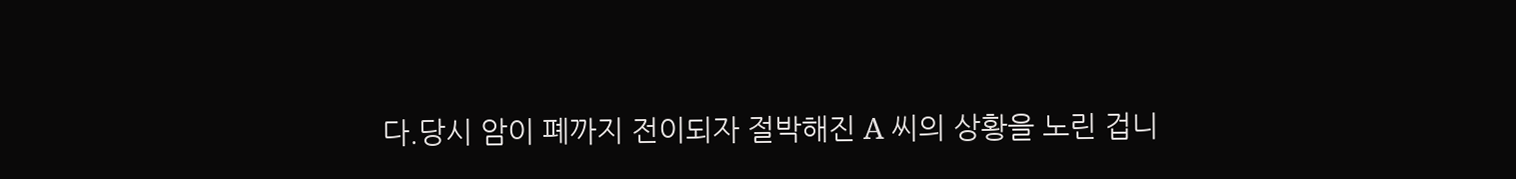다.당시 암이 폐까지 전이되자 절박해진 A 씨의 상황을 노린 겁니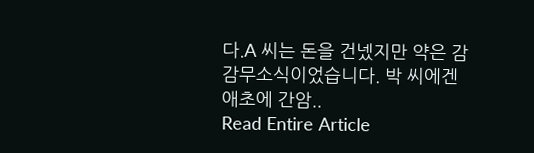다.A 씨는 돈을 건넸지만 약은 감감무소식이었습니다. 박 씨에겐 애초에 간암..
Read Entire Article